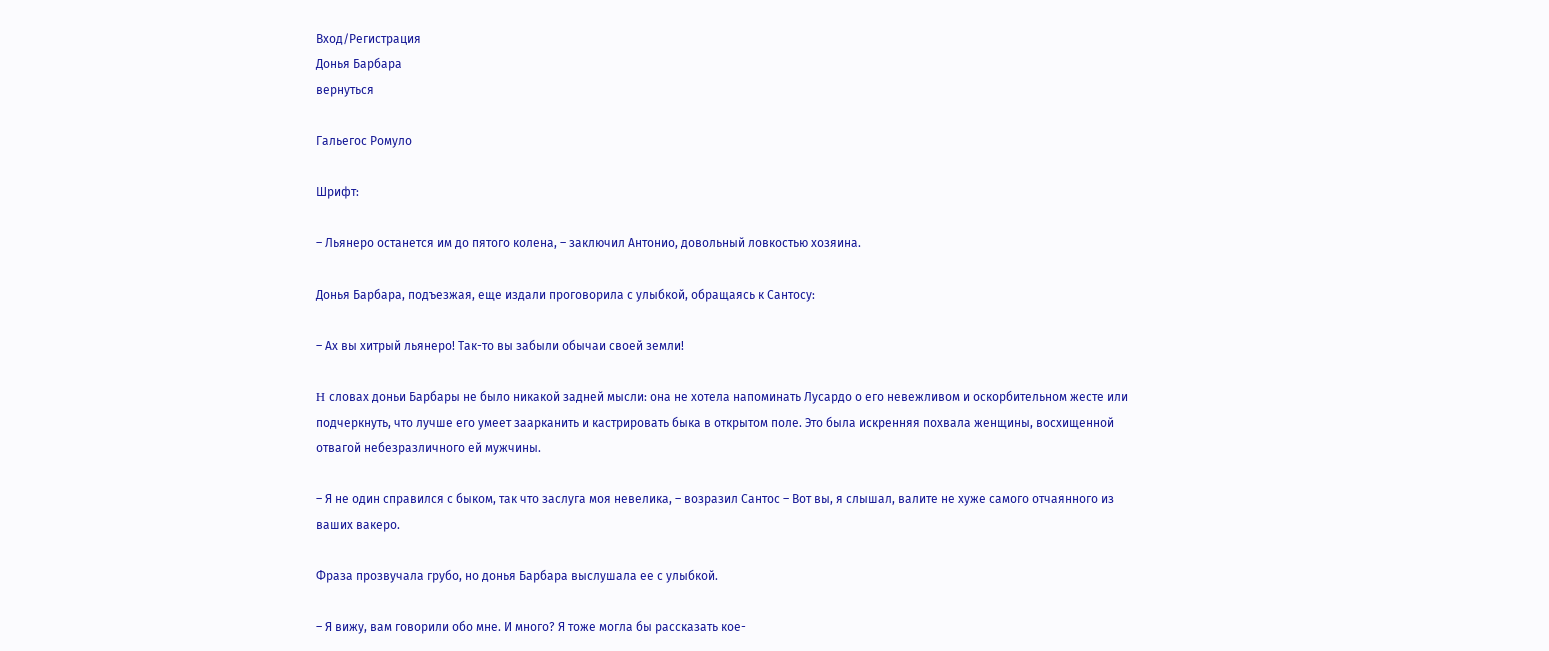Вход/Регистрация
Донья Барбара
вернуться

Гальегос Ромуло

Шрифт:

– Льянеро останется им до пятого колена, – заключил Антонио, довольный ловкостью хозяина.

Донья Барбара, подъезжая, еще издали проговорила с улыбкой, обращаясь к Сантосу:

– Ах вы хитрый льянеро! Так-то вы забыли обычаи своей земли!

H словах доньи Барбары не было никакой задней мысли: она не хотела напоминать Лусардо о его невежливом и оскорбительном жесте или подчеркнуть, что лучше его умеет заарканить и кастрировать быка в открытом поле. Это была искренняя похвала женщины, восхищенной отвагой небезразличного ей мужчины.

– Я не один справился с быком, так что заслуга моя невелика, – возразил Сантос – Вот вы, я слышал, валите не хуже самого отчаянного из ваших вакеро.

Фраза прозвучала грубо, но донья Барбара выслушала ее с улыбкой.

– Я вижу, вам говорили обо мне. И много? Я тоже могла бы рассказать кое-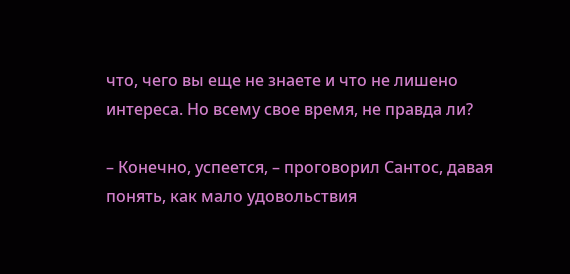что, чего вы еще не знаете и что не лишено интереса. Но всему свое время, не правда ли?

– Конечно, успеется, – проговорил Сантос, давая понять, как мало удовольствия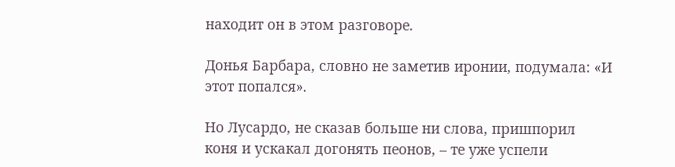находит он в этом разговоре.

Донья Барбара, словно не заметив иронии, подумала: «И этот попался».

Но Лусардо, не сказав больше ни слова, пришпорил коня и ускакал догонять пеонов, – те уже успели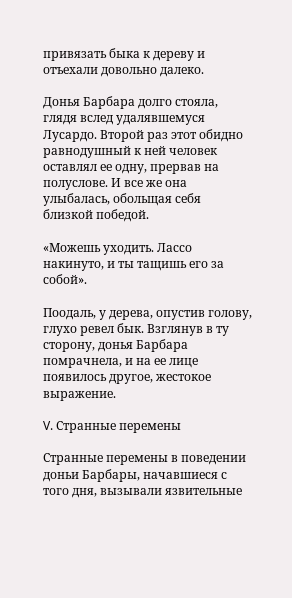привязать быка к дереву и отъехали довольно далеко.

Донья Барбара долго стояла, глядя вслед удалявшемуся Лусардо. Второй раз этот обидно равнодушный к ней человек оставлял ее одну, прервав на полуслове. И все же она улыбалась, обольщая себя близкой победой.

«Можешь уходить. Лассо накинуто, и ты тащишь его за собой».

Поодаль, у дерева, опустив голову, глухо ревел бык. Взглянув в ту сторону, донья Барбара помрачнела, и на ее лице появилось другое, жестокое выражение.

V. Странные перемены

Странные перемены в поведении доньи Барбары, начавшиеся с того дня, вызывали язвительные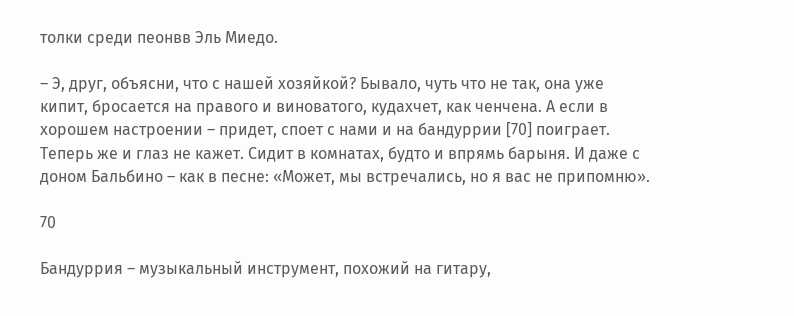толки среди пеонвв Эль Миедо.

– Э, друг, объясни, что с нашей хозяйкой? Бывало, чуть что не так, она уже кипит, бросается на правого и виноватого, кудахчет, как ченчена. А если в хорошем настроении – придет, споет с нами и на бандуррии [70] поиграет. Теперь же и глаз не кажет. Сидит в комнатах, будто и впрямь барыня. И даже с доном Бальбино – как в песне: «Может, мы встречались, но я вас не припомню».

70

Бандуррия – музыкальный инструмент, похожий на гитару,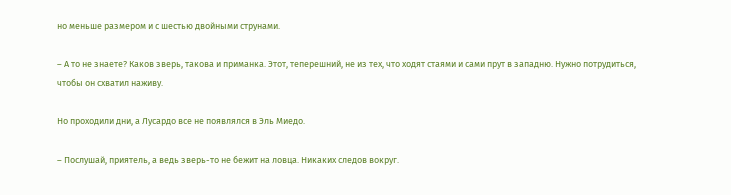но меньше размером и с шестью двойными струнами.

– А то не знаете? Каков зверь, такова и приманка. Этот, теперешний, не из тех, что ходят стаями и сами прут в западню. Нужно потрудиться, чтобы он схватил наживу.

Но проходили дни, а Лусардо все не появлялся в Эль Миедо.

– Послушай, приятель, а ведь зверь-то не бежит на ловца. Никаких следов вокруг.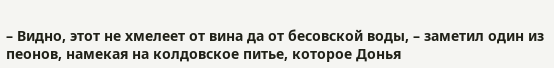– Видно, этот не хмелеет от вина да от бесовской воды, – заметил один из пеонов, намекая на колдовское питье, которое Донья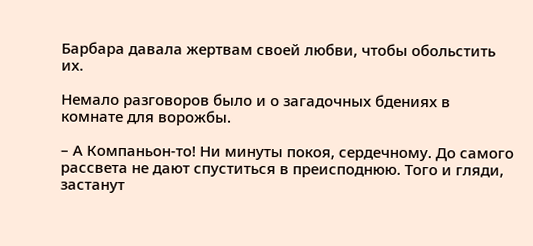Барбара давала жертвам своей любви, чтобы обольстить их.

Немало разговоров было и о загадочных бдениях в комнате для ворожбы.

– А Компаньон-то! Ни минуты покоя, сердечному. До самого рассвета не дают спуститься в преисподнюю. Того и гляди, застанут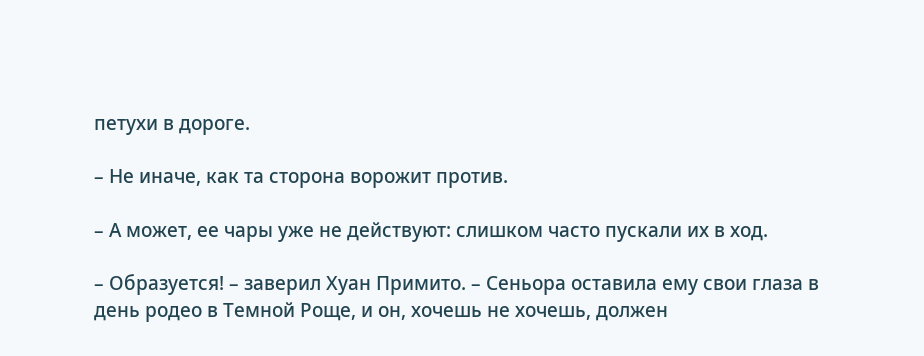петухи в дороге.

– Не иначе, как та сторона ворожит против.

– А может, ее чары уже не действуют: слишком часто пускали их в ход.

– Образуется! – заверил Хуан Примито. – Сеньора оставила ему свои глаза в день родео в Темной Роще, и он, хочешь не хочешь, должен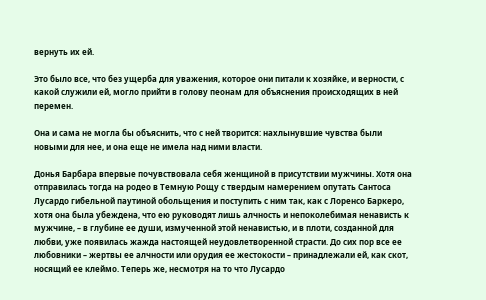вернуть их ей.

Это было все, что без ущерба для уважения, которое они питали к хозяйке, и верности, с какой служили ей, могло прийти в голову пеонам для объяснения происходящих в ней перемен.

Она и сама не могла бы объяснить, что с ней творится: нахлынувшие чувства были новыми для нее, и она еще не имела над ними власти.

Донья Барбара впервые почувствовала себя женщиной в присутствии мужчины. Хотя она отправилась тогда на родео в Темную Рощу с твердым намерением опутать Сантоса Лусардо гибельной паутиной обольщения и поступить с ним так, как с Лоренсо Баркеро, хотя она была убеждена, что ею руководят лишь алчность и непоколебимая ненависть к мужчине, – в глубине ее души, измученной этой ненавистью, и в плоти, созданной для любви, уже появилась жажда настоящей неудовлетворенной страсти. До сих пор все ее любовники – жертвы ее алчности или орудия ее жестокости – принадлежали ей, как скот, носящий ее клеймо. Теперь же, несмотря на то что Лусардо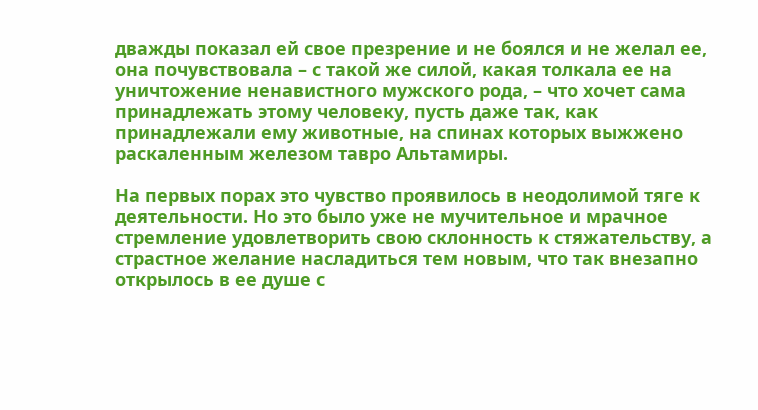дважды показал ей свое презрение и не боялся и не желал ее, она почувствовала – с такой же силой, какая толкала ее на уничтожение ненавистного мужского рода, – что хочет сама принадлежать этому человеку, пусть даже так, как принадлежали ему животные, на спинах которых выжжено раскаленным железом тавро Альтамиры.

На первых порах это чувство проявилось в неодолимой тяге к деятельности. Но это было уже не мучительное и мрачное стремление удовлетворить свою склонность к стяжательству, а страстное желание насладиться тем новым, что так внезапно открылось в ее душе с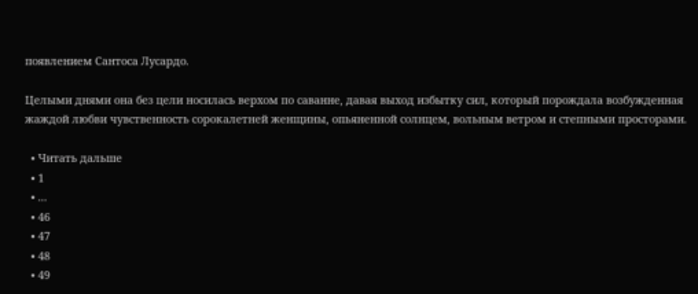появлением Сантоса Лусардо.

Целыми днями она без цели носилась верхом по саванне, давая выход избытку сил, который порождала возбужденная жаждой любви чувственность сорокалетней женщины, опьяненной солнцем, вольным ветром и степными просторами.

  • Читать дальше
  • 1
  • ...
  • 46
  • 47
  • 48
  • 49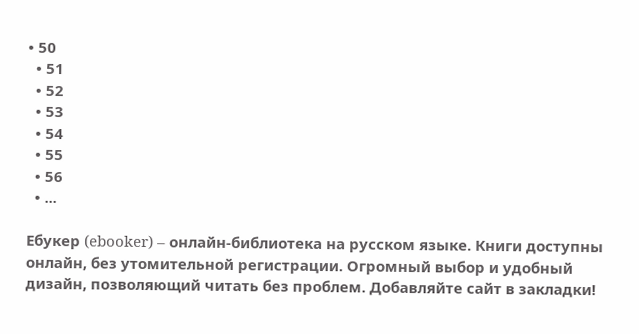• 50
  • 51
  • 52
  • 53
  • 54
  • 55
  • 56
  • ...

Ебукер (ebooker) – онлайн-библиотека на русском языке. Книги доступны онлайн, без утомительной регистрации. Огромный выбор и удобный дизайн, позволяющий читать без проблем. Добавляйте сайт в закладки!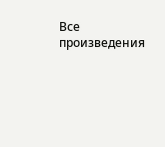Все произведения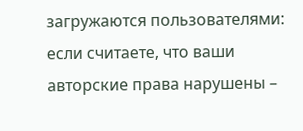загружаются пользователями: если считаете, что ваши авторские права нарушены –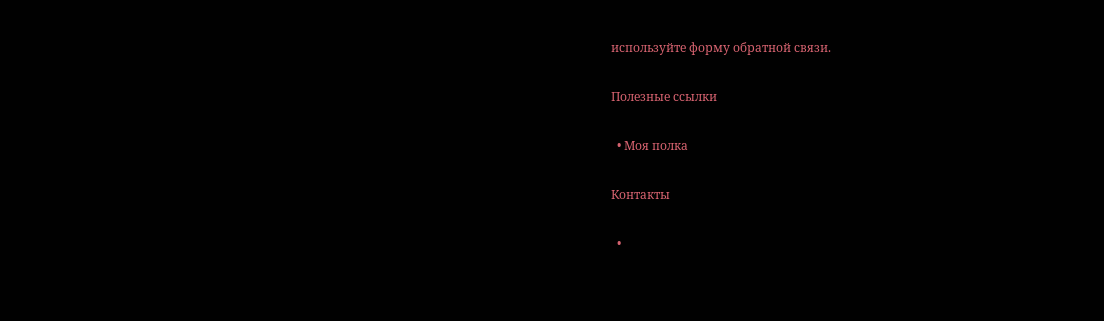используйте форму обратной связи.

Полезные ссылки

  • Моя полка

Контакты

  •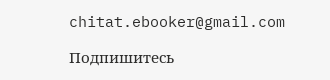chitat.ebooker@gmail.com

Подпишитесь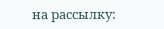на рассылку: